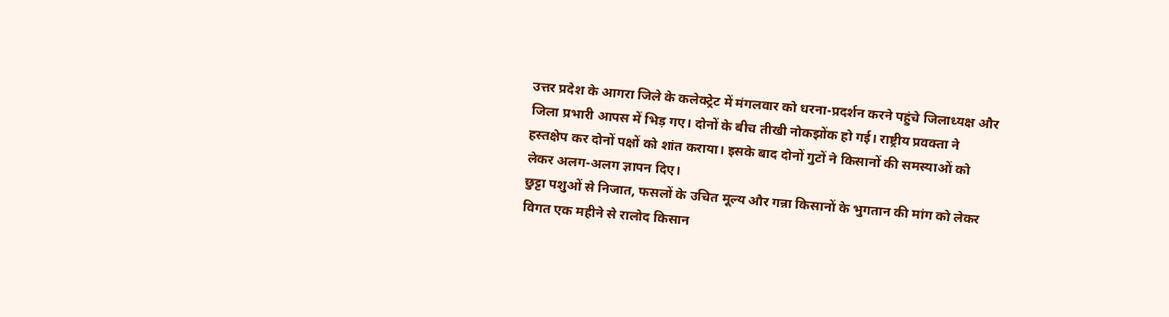उत्तर प्रदेश के आगरा जिले के कलेक्ट्रेट में मंगलवार को धरना-प्रदर्शन करने पहुंचे जिलाध्यक्ष और जिला प्रभारी आपस में भिड़ गए। दोनों के बीच तीखी नोकझोंक हो गई। राष्ट्रीय प्रवक्ता ने हस्तक्षेप कर दोनों पक्षों को शांत कराया। इसके बाद दोनों गुटों ने किसानों की समस्याओं को लेकर अलग-अलग ज्ञापन दिए।
छुट्टा पशुओं से निजात, फसलों के उचित मूल्य और गन्ना किसानों के भुगतान की मांग को लेकर विगत एक महीने से रालोद किसान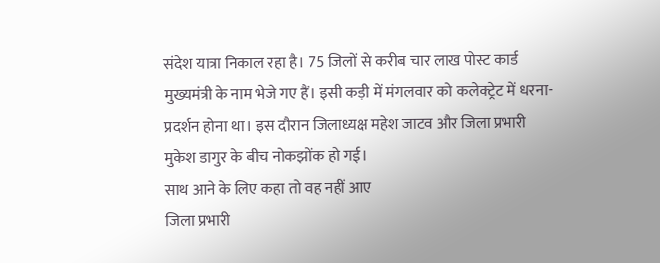संदेश यात्रा निकाल रहा है। 75 जिलों से करीब चार लाख पोस्ट कार्ड मुख्यमंत्री के नाम भेजे गए हैं। इसी कड़ी में मंगलवार को कलेक्ट्रेट में धरना-प्रदर्शन होना था। इस दौरान जिलाध्यक्ष महेश जाटव और जिला प्रभारी मुकेश डागुर के बीच नोकझोंक हो गई।
साथ आने के लिए कहा तो वह नहीं आए
जिला प्रभारी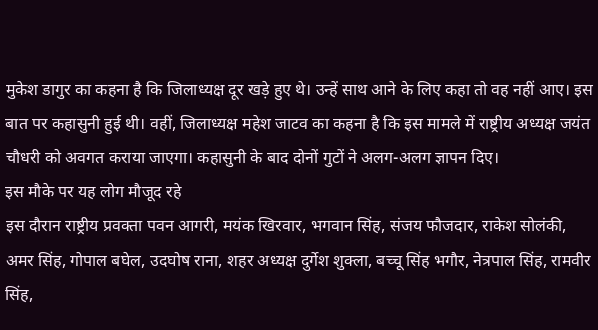मुकेश डागुर का कहना है कि जिलाध्यक्ष दूर खड़े हुए थे। उन्हें साथ आने के लिए कहा तो वह नहीं आए। इस बात पर कहासुनी हुई थी। वहीं, जिलाध्यक्ष महेश जाटव का कहना है कि इस मामले में राष्ट्रीय अध्यक्ष जयंत चौधरी को अवगत कराया जाएगा। कहासुनी के बाद दोनों गुटों ने अलग-अलग ज्ञापन दिए।
इस मौके पर यह लोग मौजूद रहे
इस दौरान राष्ट्रीय प्रवक्ता पवन आगरी, मयंक खिरवार, भगवान सिंह, संजय फौजदार, राकेश सोलंकी, अमर सिंह, गोपाल बघेल, उदघोष राना, शहर अध्यक्ष दुर्गेश शुक्ला, बच्चू सिंह भगौर, नेत्रपाल सिंह, रामवीर सिंह,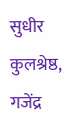सुधीर कुलश्रेष्ठ, गजेंद्र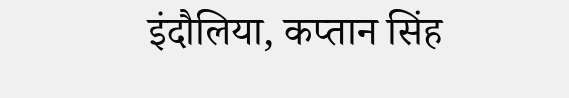इंदौलिया, कप्तान सिंह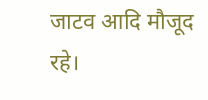जाटव आदि मौजूद रहे।